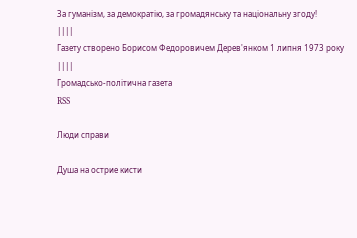За гуманізм, за демократію, за громадянську та національну згоду!
||||
Газету створено Борисом Федоровичем Дерев'янком 1 липня 1973 року
||||
Громадсько-політична газета
RSS

Люди справи

Душа на острие кисти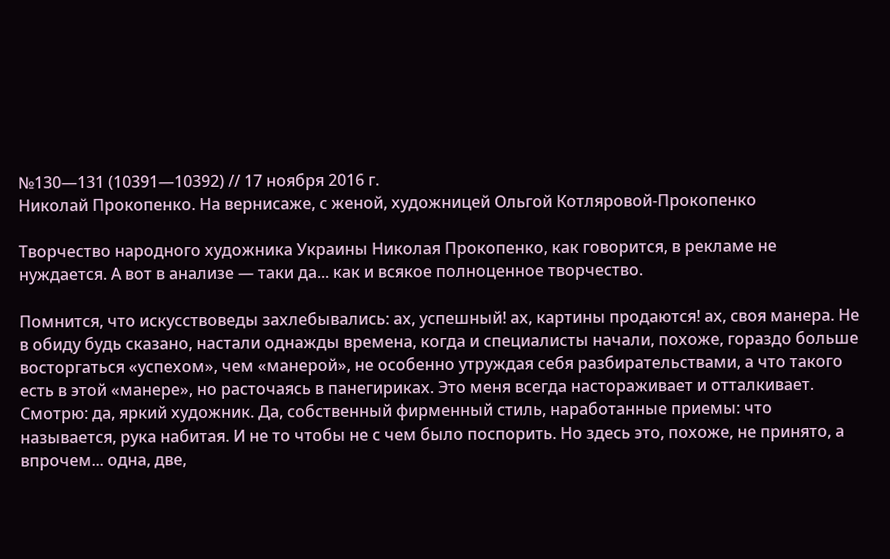№130—131 (10391—10392) // 17 ноября 2016 г.
Николай Прокопенко. На вернисаже, с женой, художницей Ольгой Котляровой-Прокопенко

Творчество народного художника Украины Николая Прокопенко, как говорится, в рекламе не нуждается. А вот в анализе — таки да... как и всякое полноценное творчество.

Помнится, что искусствоведы захлебывались: ах, успешный! ах, картины продаются! ах, своя манера. Не в обиду будь сказано, настали однажды времена, когда и специалисты начали, похоже, гораздо больше восторгаться «успехом», чем «манерой», не особенно утруждая себя разбирательствами, а что такого есть в этой «манере», но расточаясь в панегириках. Это меня всегда настораживает и отталкивает. Смотрю: да, яркий художник. Да, собственный фирменный стиль, наработанные приемы: что называется, рука набитая. И не то чтобы не с чем было поспорить. Но здесь это, похоже, не принято, а впрочем... одна, две,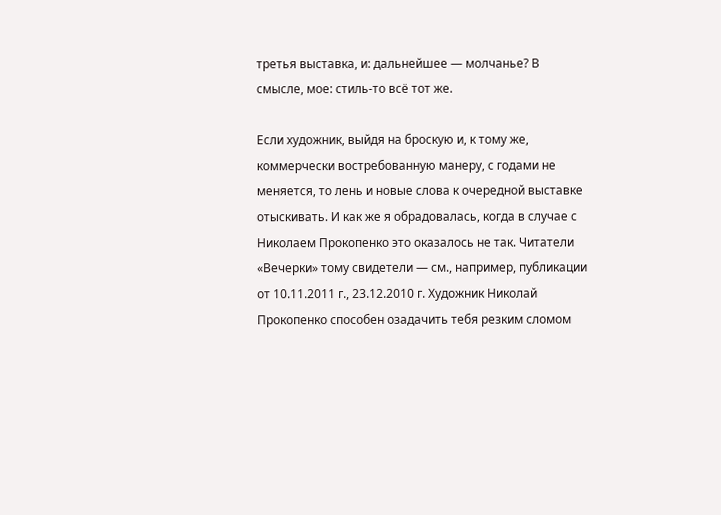третья выставка, и: дальнейшее — молчанье? В смысле, мое: стиль-то всё тот же.

Если художник, выйдя на броскую и, к тому же, коммерчески востребованную манеру, с годами не меняется, то лень и новые слова к очередной выставке отыскивать. И как же я обрадовалась, когда в случае с Николаем Прокопенко это оказалось не так. Читатели «Вечерки» тому свидетели — см., например, публикации от 10.11.2011 г., 23.12.2010 г. Художник Николай Прокопенко способен озадачить тебя резким сломом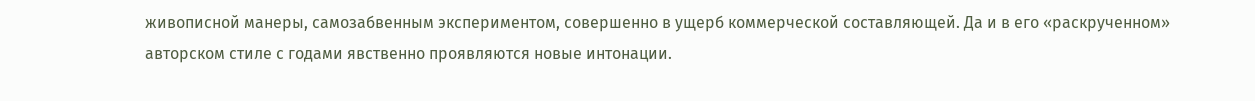живописной манеры, самозабвенным экспериментом, совершенно в ущерб коммерческой составляющей. Да и в его «раскрученном» авторском стиле с годами явственно проявляются новые интонации.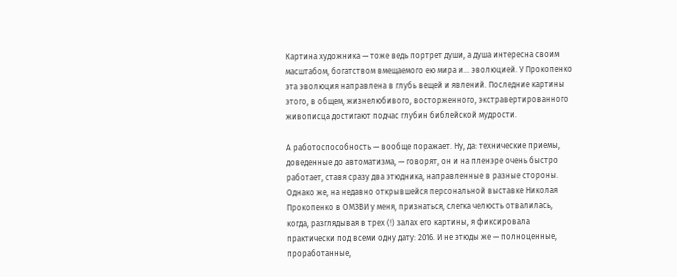Картина художника — тоже ведь портрет души, а душа интересна своим масштабом, богатством вмещаемого ею мира и... эволюцией. У Прокопенко эта эволюция направлена в глубь вещей и явлений. Последние картины этого, в общем, жизнелюбивого, восторженного, экстравертированного живописца достигают подчас глубин библейской мудрости.

А работоспособность — вообще поражает. Ну, да: технические приемы, доведенные до автоматизма, — говорят, он и на пленэре очень быстро работает, ставя сразу два этюдника, направленные в разные стороны. Однако же, на недавно открывшейся персональной выставке Николая Прокопенко в ОМЗВИ у меня, признаться, слегка челюсть отвалилась, когда, разглядывая в трех (!) залах его картины, я фиксировала практически под всеми одну дату: 2016. И не этюды же — полноценные, проработанные,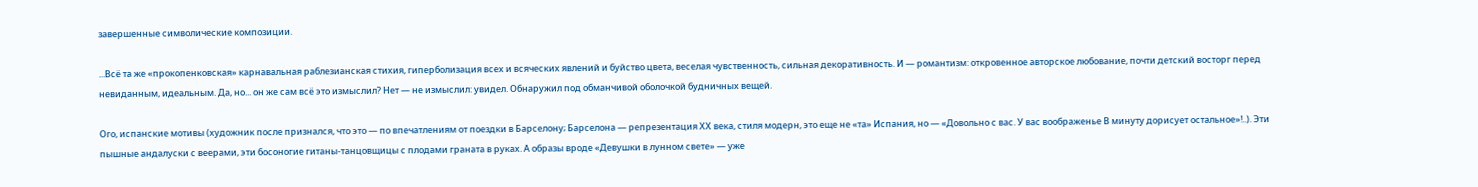завершенные символические композиции.

...Всё та же «прокопенковская» карнавальная раблезианская стихия, гиперболизация всех и всяческих явлений и буйство цвета, веселая чувственность, сильная декоративность. И — романтизм: откровенное авторское любование, почти детский восторг перед невиданным, идеальным. Да, но... он же сам всё это измыслил? Нет — не измыслил: увидел. Обнаружил под обманчивой оболочкой будничных вещей.

Ого, испанские мотивы (художник после признался, что это — по впечатлениям от поездки в Барселону; Барселона — репрезентация ХХ века, стиля модерн, это еще не «та» Испания, но — «Довольно с вас. У вас воображенье В минуту дорисует остальное»!..). Эти пышные андалуски с веерами, эти босоногие гитаны-танцовщицы с плодами граната в руках. А образы вроде «Девушки в лунном свете» — уже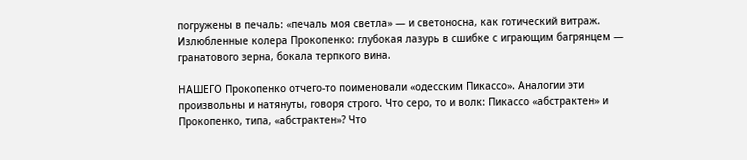погружены в печаль: «печаль моя светла» — и светоносна, как готический витраж. Излюбленные колера Прокопенко: глубокая лазурь в сшибке с играющим багрянцем — гранатового зерна, бокала терпкого вина.

НАШЕГО Прокопенко отчего-то поименовали «одесским Пикассо». Аналогии эти произвольны и натянуты, говоря строго. Что серо, то и волк: Пикассо «абстрактен» и Прокопенко, типа, «абстрактен»? Что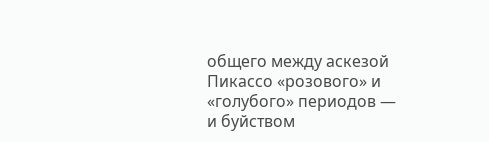общего между аскезой Пикассо «розового» и «голубого» периодов — и буйством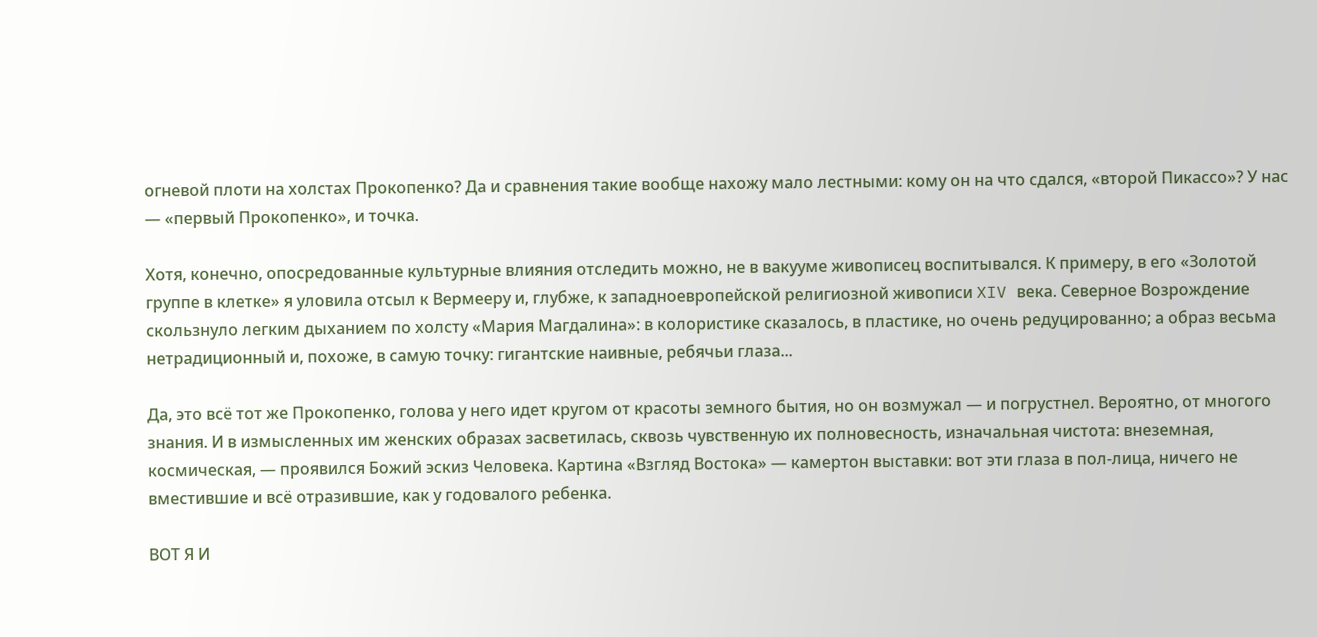огневой плоти на холстах Прокопенко? Да и сравнения такие вообще нахожу мало лестными: кому он на что сдался, «второй Пикассо»? У нас — «первый Прокопенко», и точка.

Хотя, конечно, опосредованные культурные влияния отследить можно, не в вакууме живописец воспитывался. К примеру, в его «Золотой группе в клетке» я уловила отсыл к Вермееру и, глубже, к западноевропейской религиозной живописи XIV века. Северное Возрождение скользнуло легким дыханием по холсту «Мария Магдалина»: в колористике сказалось, в пластике, но очень редуцированно; а образ весьма нетрадиционный и, похоже, в самую точку: гигантские наивные, ребячьи глаза...

Да, это всё тот же Прокопенко, голова у него идет кругом от красоты земного бытия, но он возмужал — и погрустнел. Вероятно, от многого знания. И в измысленных им женских образах засветилась, сквозь чувственную их полновесность, изначальная чистота: внеземная, космическая, — проявился Божий эскиз Человека. Картина «Взгляд Востока» — камертон выставки: вот эти глаза в пол-лица, ничего не вместившие и всё отразившие, как у годовалого ребенка.

ВОТ Я И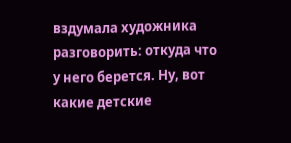вздумала художника разговорить: откуда что у него берется. Ну, вот какие детские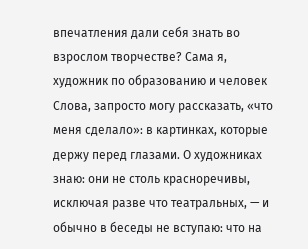впечатления дали себя знать во взрослом творчестве? Сама я, художник по образованию и человек Слова, запросто могу рассказать, «что меня сделало»: в картинках, которые держу перед глазами. О художниках знаю: они не столь красноречивы, исключая разве что театральных, — и обычно в беседы не вступаю: что на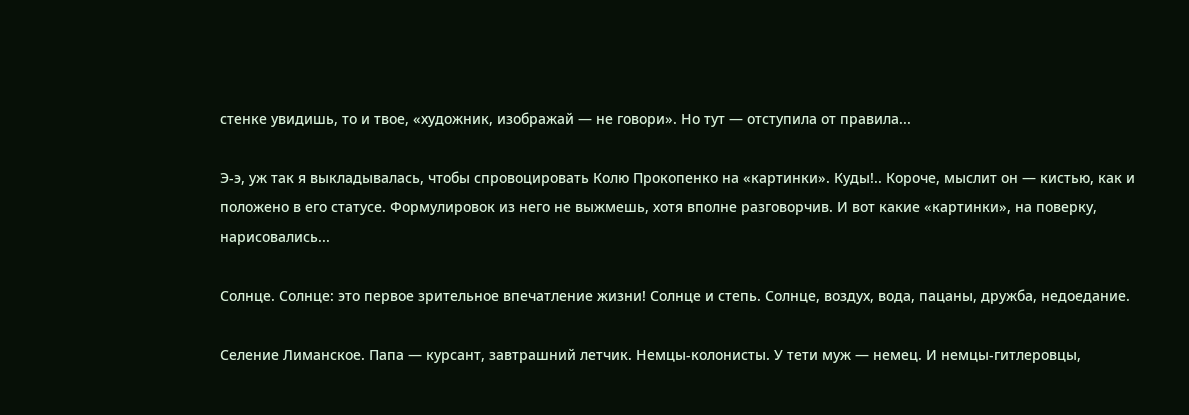стенке увидишь, то и твое, «художник, изображай — не говори». Но тут — отступила от правила...

Э-э, уж так я выкладывалась, чтобы спровоцировать Колю Прокопенко на «картинки». Куды!.. Короче, мыслит он — кистью, как и положено в его статусе. Формулировок из него не выжмешь, хотя вполне разговорчив. И вот какие «картинки», на поверку, нарисовались...

Солнце. Солнце: это первое зрительное впечатление жизни! Солнце и степь. Солнце, воздух, вода, пацаны, дружба, недоедание.

Селение Лиманское. Папа — курсант, завтрашний летчик. Немцы-колонисты. У тети муж — немец. И немцы-гитлеровцы,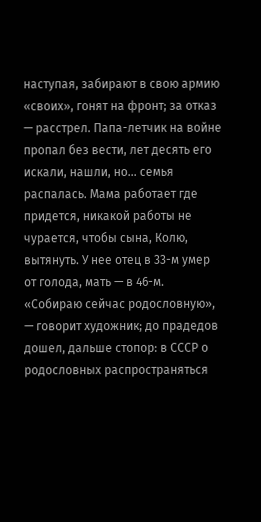наступая, забирают в свою армию «своих», гонят на фронт; за отказ — расстрел. Папа-летчик на войне пропал без вести, лет десять его искали, нашли, но... семья распалась. Мама работает где придется, никакой работы не чурается, чтобы сына, Колю, вытянуть. У нее отец в 33-м умер от голода, мать — в 46-м. «Собираю сейчас родословную», — говорит художник; до прадедов дошел, дальше стопор: в СССР о родословных распространяться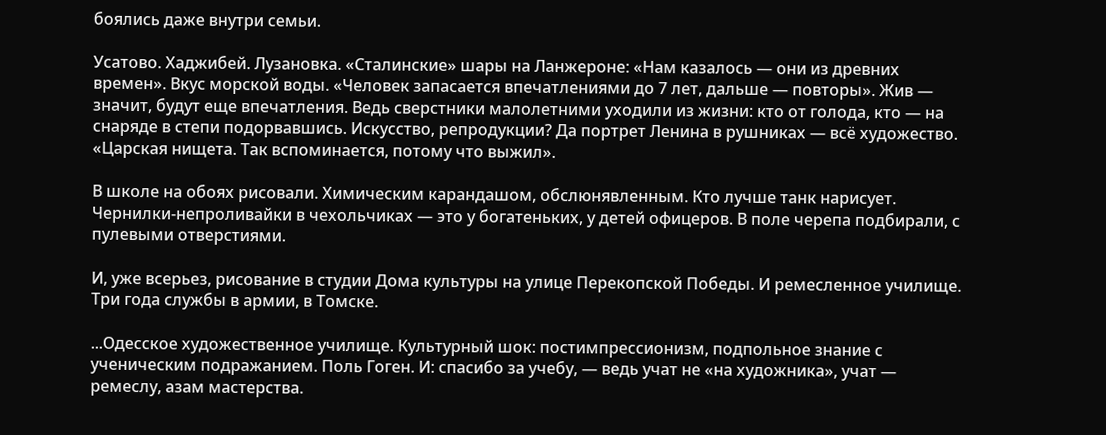боялись даже внутри семьи.

Усатово. Хаджибей. Лузановка. «Сталинские» шары на Ланжероне: «Нам казалось — они из древних времен». Вкус морской воды. «Человек запасается впечатлениями до 7 лет, дальше — повторы». Жив — значит, будут еще впечатления. Ведь сверстники малолетними уходили из жизни: кто от голода, кто — на снаряде в степи подорвавшись. Искусство, репродукции? Да портрет Ленина в рушниках — всё художество. «Царская нищета. Так вспоминается, потому что выжил».

В школе на обоях рисовали. Химическим карандашом, обслюнявленным. Кто лучше танк нарисует. Чернилки-непроливайки в чехольчиках — это у богатеньких, у детей офицеров. В поле черепа подбирали, с пулевыми отверстиями.

И, уже всерьез, рисование в студии Дома культуры на улице Перекопской Победы. И ремесленное училище. Три года службы в армии, в Томске.

...Одесское художественное училище. Культурный шок: постимпрессионизм, подпольное знание с ученическим подражанием. Поль Гоген. И: спасибо за учебу, — ведь учат не «на художника», учат — ремеслу, азам мастерства.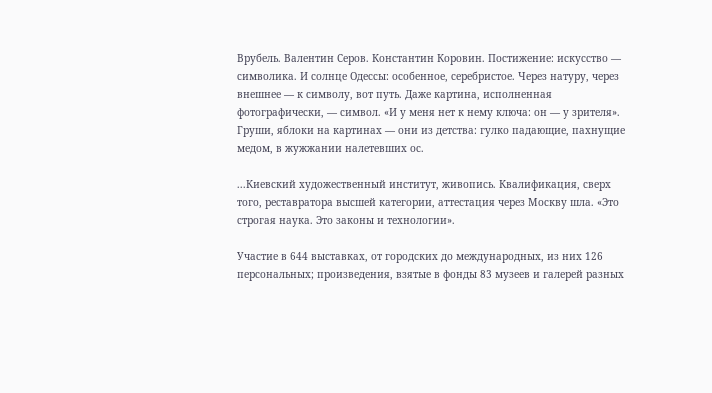Врубель. Валентин Серов. Константин Коровин. Постижение: искусство — символика. И солнце Одессы: особенное, серебристое. Через натуру, через внешнее — к символу, вот путь. Даже картина, исполненная фотографически, — символ. «И у меня нет к нему ключа: он — у зрителя». Груши, яблоки на картинах — они из детства: гулко падающие, пахнущие медом, в жужжании налетевших ос.

...Киевский художественный институт, живопись. Квалификация, сверх того, реставратора высшей категории, аттестация через Москву шла. «Это строгая наука. Это законы и технологии».

Участие в 644 выставках, от городских до международных, из них 126 персональных; произведения, взятые в фонды 83 музеев и галерей разных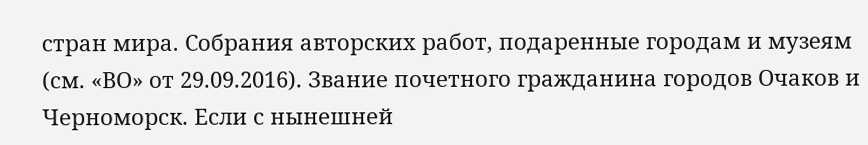стран мира. Собрания авторских работ, подаренные городам и музеям (см. «ВО» от 29.09.2016). Звание почетного гражданина городов Очаков и Черноморск. Если с нынешней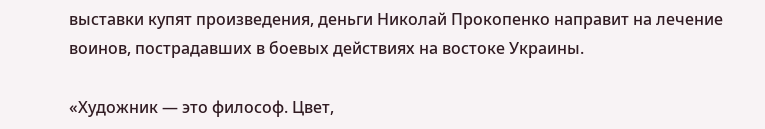выставки купят произведения, деньги Николай Прокопенко направит на лечение воинов, пострадавших в боевых действиях на востоке Украины.

«Художник — это философ. Цвет,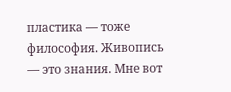пластика — тоже философия. Живопись — это знания. Мне вот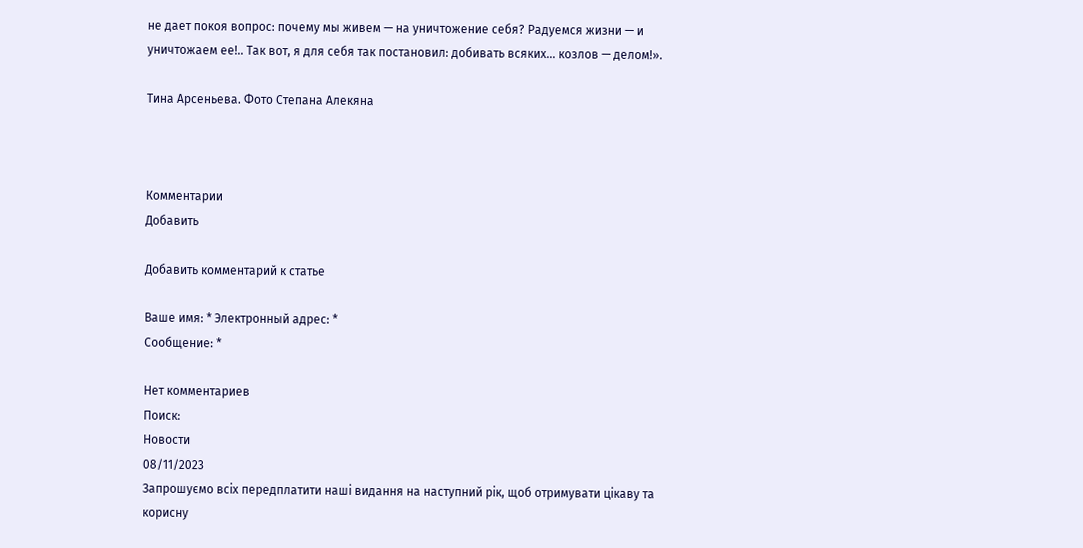не дает покоя вопрос: почему мы живем — на уничтожение себя? Радуемся жизни — и уничтожаем ее!.. Так вот, я для себя так постановил: добивать всяких... козлов — делом!».

Тина Арсеньева. Фото Степана Алекяна



Комментарии
Добавить

Добавить комментарий к статье

Ваше имя: * Электронный адрес: *
Сообщение: *

Нет комментариев
Поиск:
Новости
08/11/2023
Запрошуємо всіх передплатити наші видання на наступний рік, щоб отримувати цікаву та корисну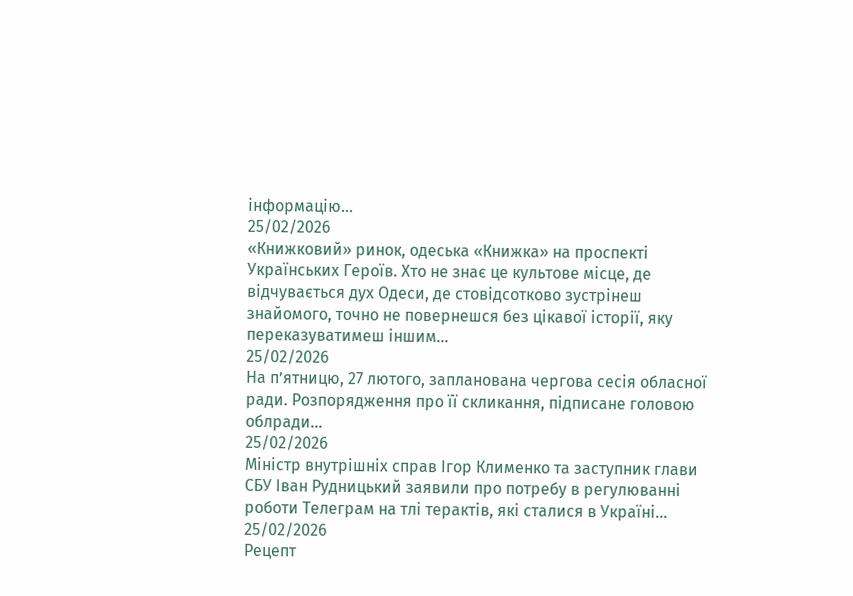інформацію...
25/02/2026
«Книжковий» ринок, одеська «Книжка» на проспекті Українських Героїв. Хто не знає це культове місце, де відчувається дух Одеси, де стовідсотково зустрінеш знайомого, точно не повернешся без цікавої історії, яку переказуватимеш іншим...
25/02/2026
На п’ятницю, 27 лютого, запланована чергова сесія обласної ради. Розпорядження про її скликання, підписане головою облради...
25/02/2026
Міністр внутрішніх справ Ігор Клименко та заступник глави СБУ Іван Рудницький заявили про потребу в регулюванні роботи Телеграм на тлі терактів, які сталися в Україні...
25/02/2026
Рецепт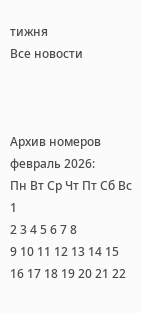тижня
Все новости



Архив номеров
февраль 2026:
Пн Вт Ср Чт Пт Сб Вс
1
2 3 4 5 6 7 8
9 10 11 12 13 14 15
16 17 18 19 20 21 22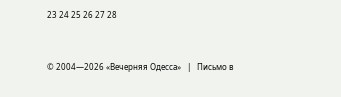23 24 25 26 27 28


© 2004—2026 «Вечерняя Одесса»   |   Письмо в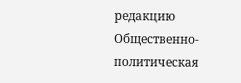редакцию
Общественно-политическая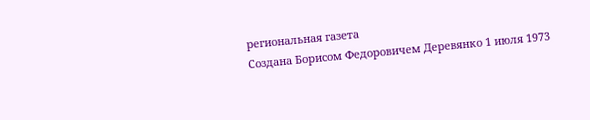региональная газета
Создана Борисом Федоровичем Деревянко 1 июля 1973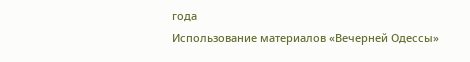года
Использование материалов «Вечерней Одессы»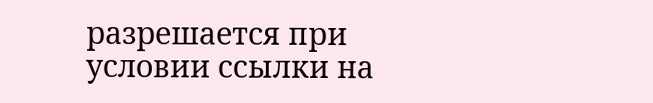разрешается при условии ссылки на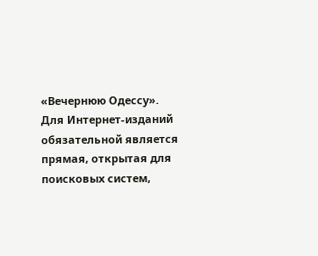«Вечернюю Одессу». Для Интернет-изданий обязательной является прямая, открытая для поисковых систем,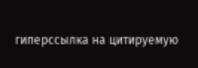гиперссылка на цитируемую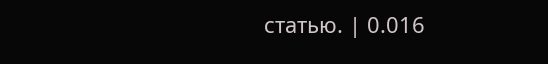статью. | 0.016